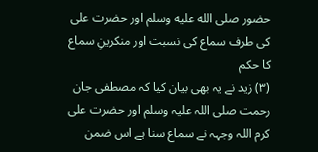حضور صلى الله عليه وسلم اور حضرت علی کی طرف سماع کی نسبت اور منکرینِ سماع کا حکم
(۳) زید نے یہ بھی بیان کیا کہ مصطفی جان رحمت صلی اللہ علیہ وسلم اور حضرت علی کرم اللہ وجہہ نے سماع سنا ہے اس ضمن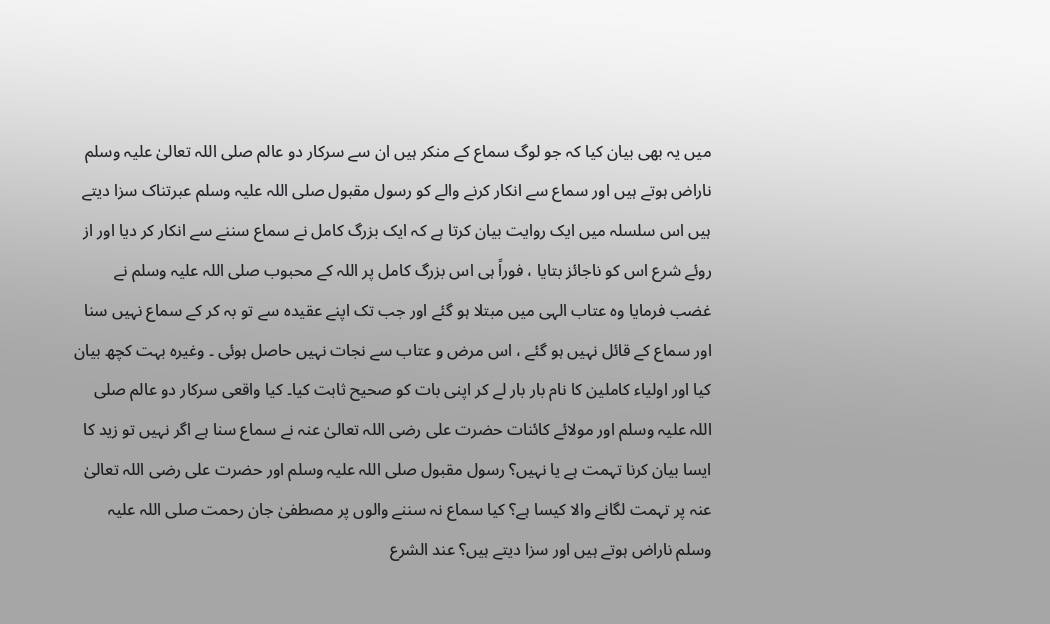میں یہ بھی بیان کیا کہ جو لوگ سماع کے منکر ہیں ان سے سرکار دو عالم صلی اللہ تعالیٰ علیہ وسلم ناراض ہوتے ہیں اور سماع سے انکار کرنے والے کو رسول مقبول صلی اللہ علیہ وسلم عبرتناک سزا دیتے ہیں اس سلسلہ میں ایک روایت بیان کرتا ہے کہ ایک بزرگ کامل نے سماع سننے سے انکار کر دیا اور از روئے شرع اس کو ناجائز بتایا ، فوراً ہی اس بزرگ کامل پر اللہ کے محبوب صلی اللہ علیہ وسلم نے غضب فرمایا وہ عتاب الہی میں مبتلا ہو گئے اور جب تک اپنے عقیدہ سے تو بہ کر کے سماع نہیں سنا اور سماع کے قائل نہیں ہو گئے ، اس مرض و عتاب سے نجات نہیں حاصل ہوئی ۔ وغیرہ بہت کچھ بیان کیا اور اولیاء کاملین کا نام بار بار لے کر اپنی بات کو صحیح ثابت کیا۔ کیا واقعی سرکار دو عالم صلی اللہ علیہ وسلم اور مولائے کائنات حضرت علی رضی اللہ تعالیٰ عنہ نے سماع سنا ہے اگر نہیں تو زید کا ایسا بیان کرنا تہمت ہے یا نہیں؟ رسول مقبول صلی اللہ علیہ وسلم اور حضرت علی رضی اللہ تعالیٰ عنہ پر تہمت لگانے والا کیسا ہے؟ کیا سماع نہ سننے والوں پر مصطفیٰ جان رحمت صلی اللہ علیہ وسلم ناراض ہوتے ہیں اور سزا دیتے ہیں؟ عند الشرع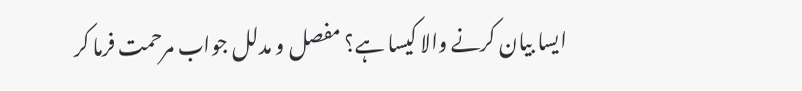ایسا بیان کرنے والا کیسا ہے؟ مفصل و مدلل جواب مرحمت فرما کر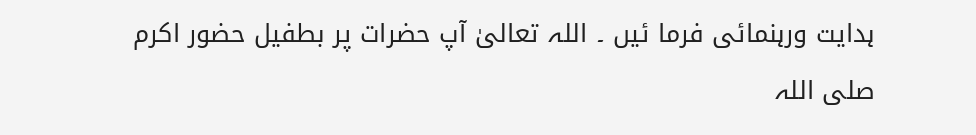ہدایت ورہنمائی فرما ئیں ۔ اللہ تعالیٰ آپ حضرات پر بطفیل حضور اکرم صلی اللہ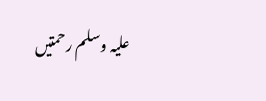علیہ وسلم رحمتیں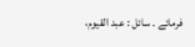فرمائے ۔ سائل : عبد القیوم،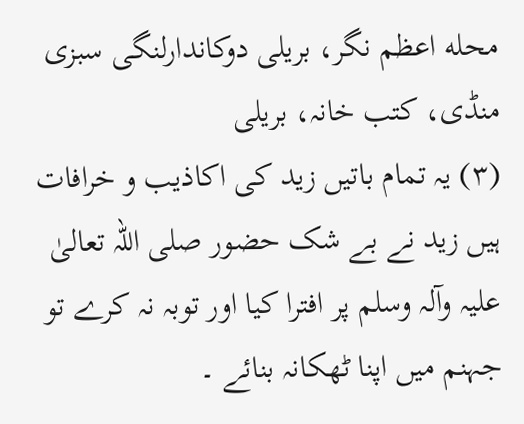محله اعظم نگر، بریلی دوکاندارلنگی سبزی منڈی، کتب خانہ، بریلی
(۳) یہ تمام باتیں زید کی اکاذیب و خرافات ہیں زید نے بے شک حضور صلی اللہ تعالیٰ علیہ وآلہ وسلم پر افترا کیا اور توبہ نہ کرے تو جہنم میں اپنا ٹھکانہ بنائے ۔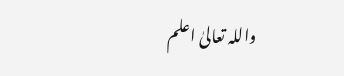واللہ تعالیٰ اعلم